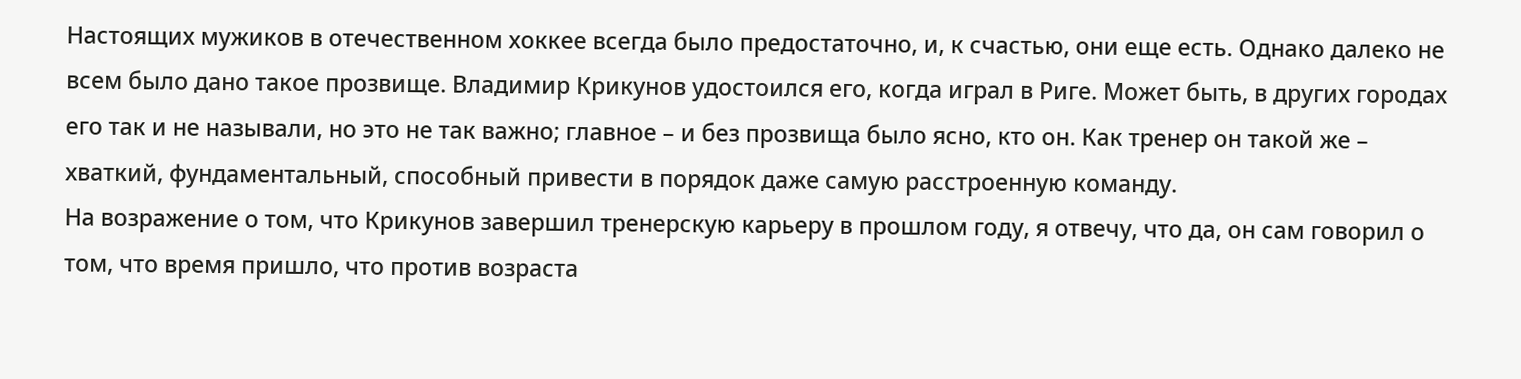Настоящих мужиков в отечественном хоккее всегда было предостаточно, и, к счастью, они еще есть. Однако далеко не всем было дано такое прозвище. Владимир Крикунов удостоился его, когда играл в Риге. Может быть, в других городах его так и не называли, но это не так важно; главное – и без прозвища было ясно, кто он. Как тренер он такой же – хваткий, фундаментальный, способный привести в порядок даже самую расстроенную команду.
На возражение о том, что Крикунов завершил тренерскую карьеру в прошлом году, я отвечу, что да, он сам говорил о том, что время пришло, что против возраста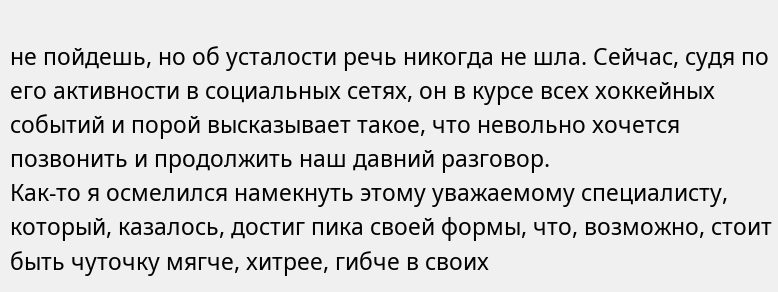не пойдешь, но об усталости речь никогда не шла. Сейчас, судя по его активности в социальных сетях, он в курсе всех хоккейных событий и порой высказывает такое, что невольно хочется позвонить и продолжить наш давний разговор.
Как-то я осмелился намекнуть этому уважаемому специалисту, который, казалось, достиг пика своей формы, что, возможно, стоит быть чуточку мягче, хитрее, гибче в своих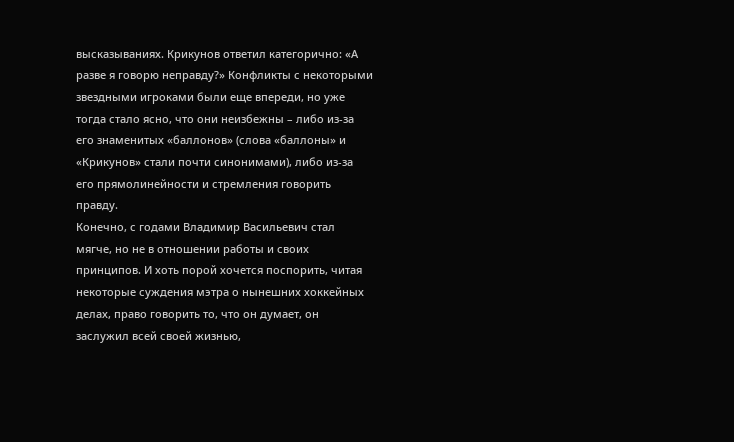высказываниях. Крикунов ответил категорично: «А разве я говорю неправду?» Конфликты с некоторыми звездными игроками были еще впереди, но уже тогда стало ясно, что они неизбежны – либо из-за его знаменитых «баллонов» (слова «баллоны» и «Крикунов» стали почти синонимами), либо из-за его прямолинейности и стремления говорить правду.
Конечно, с годами Владимир Васильевич стал мягче, но не в отношении работы и своих принципов. И хоть порой хочется поспорить, читая некоторые суждения мэтра о нынешних хоккейных делах, право говорить то, что он думает, он заслужил всей своей жизнью,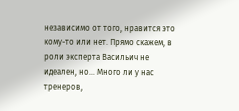независимо от того, нравится это кому-то или нет. Прямо скажем, в роли эксперта Васильич не идеален, но… Много ли у нас тренеров,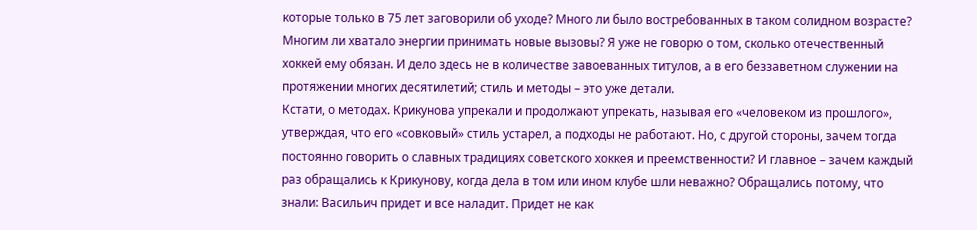которые только в 75 лет заговорили об уходе? Много ли было востребованных в таком солидном возрасте? Многим ли хватало энергии принимать новые вызовы? Я уже не говорю о том, сколько отечественный хоккей ему обязан. И дело здесь не в количестве завоеванных титулов, а в его беззаветном служении на протяжении многих десятилетий; стиль и методы – это уже детали.
Кстати, о методах. Крикунова упрекали и продолжают упрекать, называя его «человеком из прошлого», утверждая, что его «совковый» стиль устарел, а подходы не работают. Но, с другой стороны, зачем тогда постоянно говорить о славных традициях советского хоккея и преемственности? И главное – зачем каждый раз обращались к Крикунову, когда дела в том или ином клубе шли неважно? Обращались потому, что знали: Васильич придет и все наладит. Придет не как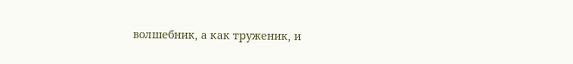волшебник, а как труженик, и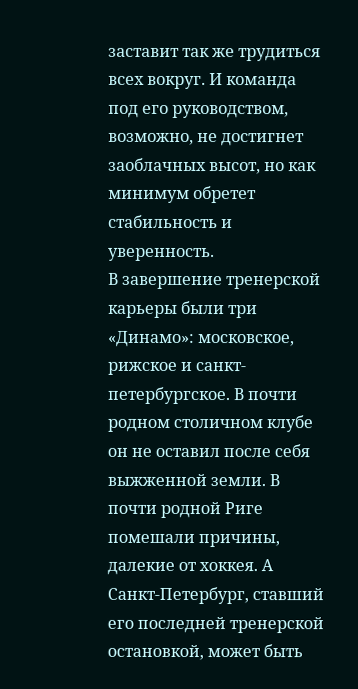заставит так же трудиться всех вокруг. И команда под его руководством, возможно, не достигнет заоблачных высот, но как минимум обретет стабильность и уверенность.
В завершение тренерской карьеры были три «Динамо»: московское, рижское и санкт-петербургское. В почти родном столичном клубе он не оставил после себя выжженной земли. В почти родной Риге помешали причины, далекие от хоккея. А Санкт-Петербург, ставший его последней тренерской остановкой, может быть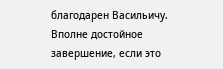благодарен Васильичу. Вполне достойное завершение, если это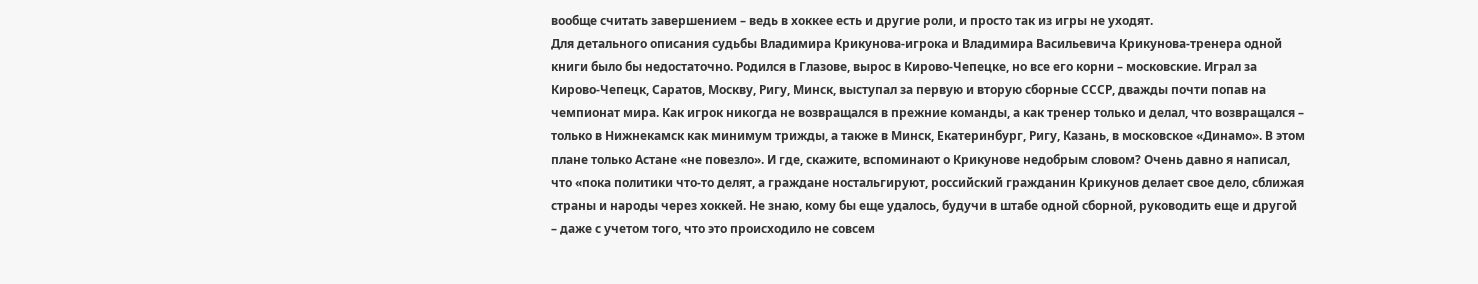вообще считать завершением – ведь в хоккее есть и другие роли, и просто так из игры не уходят.
Для детального описания судьбы Владимира Крикунова-игрока и Владимира Васильевича Крикунова-тренера одной книги было бы недостаточно. Родился в Глазове, вырос в Кирово-Чепецке, но все его корни – московские. Играл за Кирово-Чепецк, Саратов, Москву, Ригу, Минск, выступал за первую и вторую сборные СССР, дважды почти попав на чемпионат мира. Как игрок никогда не возвращался в прежние команды, а как тренер только и делал, что возвращался – только в Нижнекамск как минимум трижды, а также в Минск, Екатеринбург, Ригу, Казань, в московское «Динамо». В этом плане только Астане «не повезло». И где, скажите, вспоминают о Крикунове недобрым словом? Очень давно я написал, что «пока политики что-то делят, а граждане ностальгируют, российский гражданин Крикунов делает свое дело, сближая страны и народы через хоккей. Не знаю, кому бы еще удалось, будучи в штабе одной сборной, руководить еще и другой – даже с учетом того, что это происходило не совсем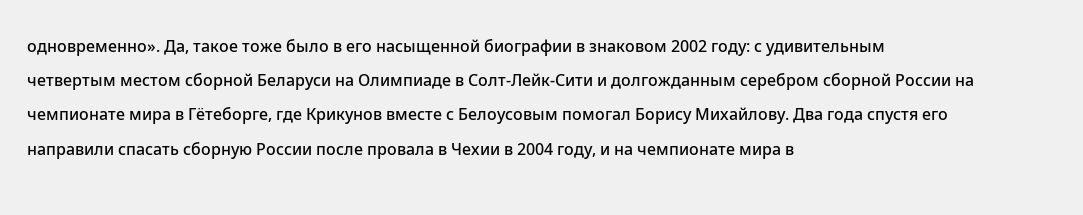одновременно». Да, такое тоже было в его насыщенной биографии в знаковом 2002 году: с удивительным четвертым местом сборной Беларуси на Олимпиаде в Солт-Лейк-Сити и долгожданным серебром сборной России на чемпионате мира в Гётеборге, где Крикунов вместе с Белоусовым помогал Борису Михайлову. Два года спустя его направили спасать сборную России после провала в Чехии в 2004 году, и на чемпионате мира в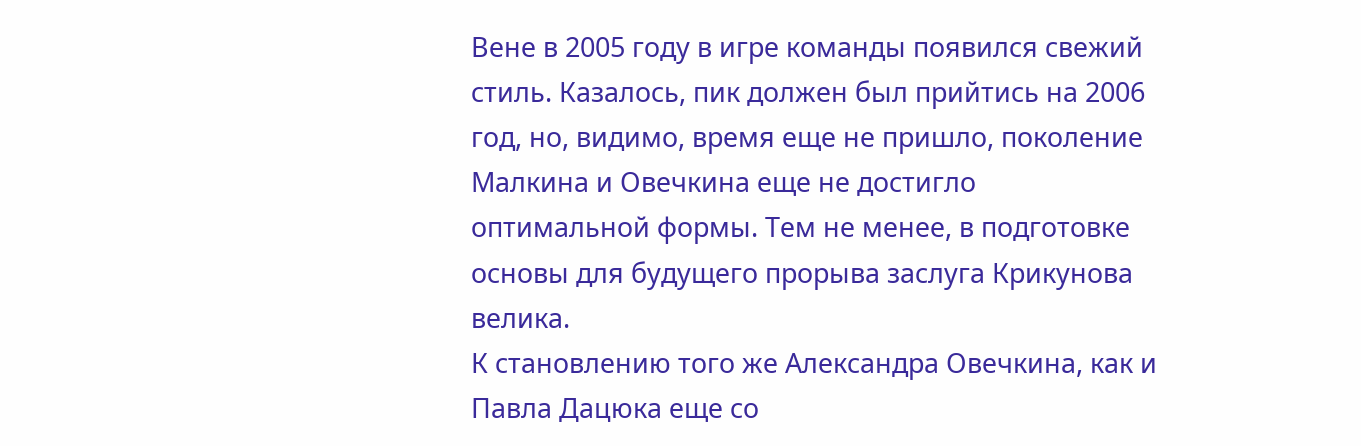Вене в 2005 году в игре команды появился свежий стиль. Казалось, пик должен был прийтись на 2006 год, но, видимо, время еще не пришло, поколение Малкина и Овечкина еще не достигло оптимальной формы. Тем не менее, в подготовке основы для будущего прорыва заслуга Крикунова велика.
К становлению того же Александра Овечкина, как и Павла Дацюка еще со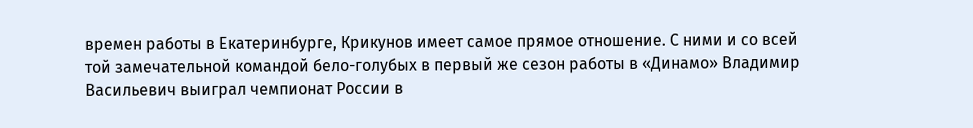времен работы в Екатеринбурге, Крикунов имеет самое прямое отношение. С ними и со всей той замечательной командой бело-голубых в первый же сезон работы в «Динамо» Владимир Васильевич выиграл чемпионат России в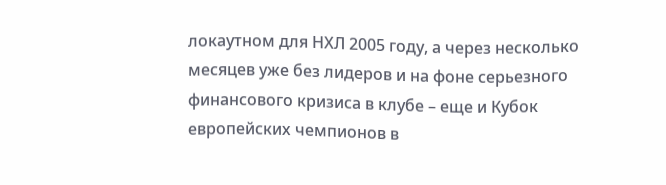локаутном для НХЛ 2005 году, а через несколько месяцев уже без лидеров и на фоне серьезного финансового кризиса в клубе – еще и Кубок европейских чемпионов в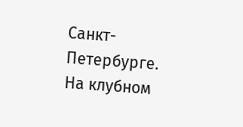Санкт-Петербурге.
На клубном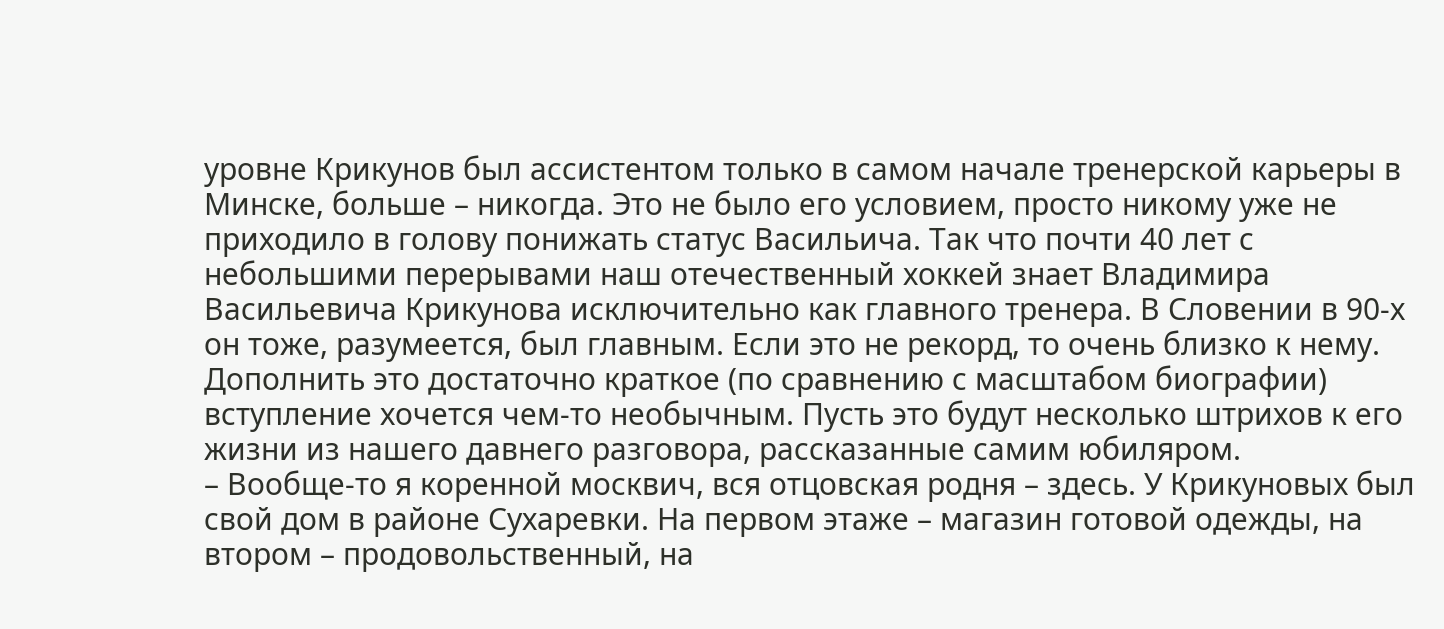уровне Крикунов был ассистентом только в самом начале тренерской карьеры в Минске, больше – никогда. Это не было его условием, просто никому уже не приходило в голову понижать статус Васильича. Так что почти 40 лет с небольшими перерывами наш отечественный хоккей знает Владимира Васильевича Крикунова исключительно как главного тренера. В Словении в 90-х он тоже, разумеется, был главным. Если это не рекорд, то очень близко к нему.
Дополнить это достаточно краткое (по сравнению с масштабом биографии) вступление хочется чем-то необычным. Пусть это будут несколько штрихов к его жизни из нашего давнего разговора, рассказанные самим юбиляром.
– Вообще-то я коренной москвич, вся отцовская родня – здесь. У Крикуновых был свой дом в районе Сухаревки. На первом этаже – магазин готовой одежды, на втором – продовольственный, на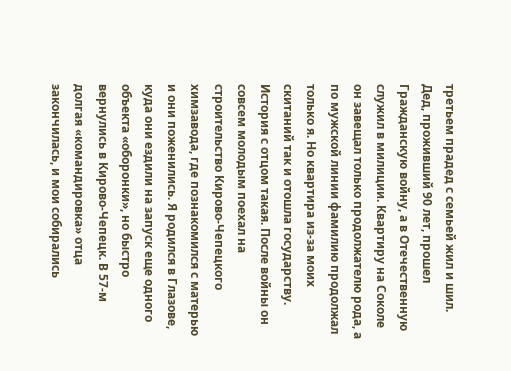третьем прадед с семьей жил и шил. Дед, проживший 90 лет, прошел Гражданскую войну, а в Отечественную служил в милиции. Квартиру на Соколе он завещал только продолжателю рода, а по мужской линии фамилию продолжал только я. Но квартира из-за моих скитаний так и отошла государству.
История с отцом такая. После войны он совсем молодым поехал на строительство Кирово-Чепецкого химзавода, где познакомился с матерью и они поженились. Я родился в Глазове, куда они ездили на запуск еще одного объекта «оборонки», но быстро вернулись в Кирово-Чепецк. В 57-м долгая «командировка» отца закончилась, и мои собирались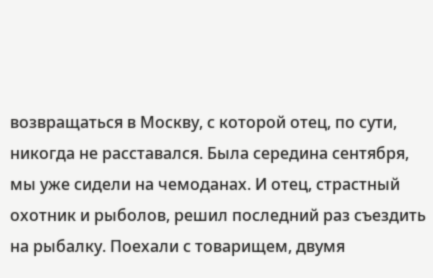возвращаться в Москву, с которой отец, по сути, никогда не расставался. Была середина сентября, мы уже сидели на чемоданах. И отец, страстный охотник и рыболов, решил последний раз съездить на рыбалку. Поехали с товарищем, двумя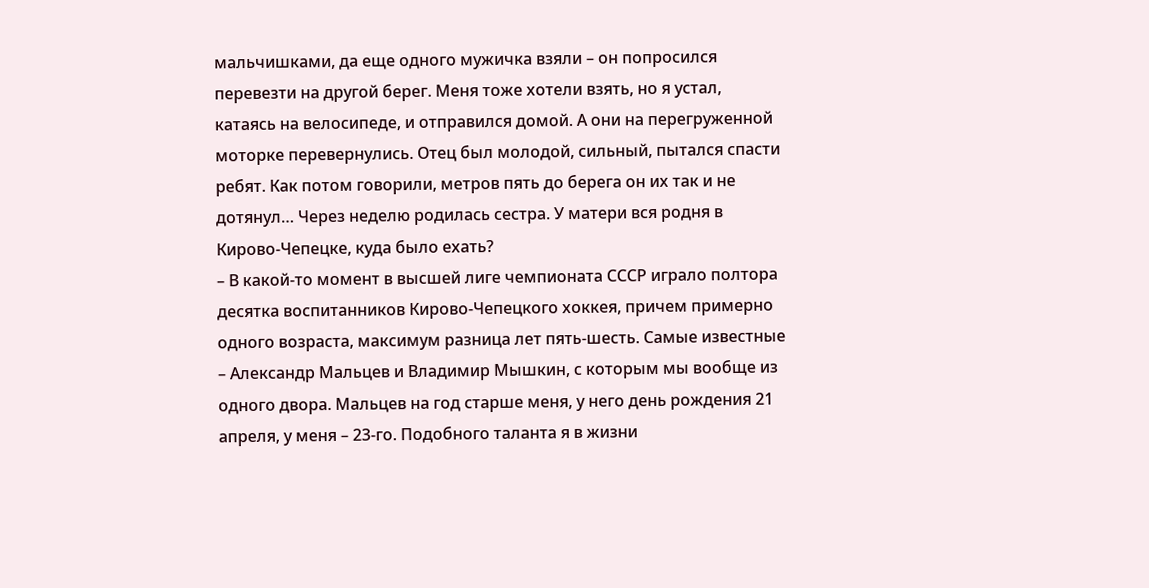мальчишками, да еще одного мужичка взяли – он попросился перевезти на другой берег. Меня тоже хотели взять, но я устал, катаясь на велосипеде, и отправился домой. А они на перегруженной моторке перевернулись. Отец был молодой, сильный, пытался спасти ребят. Как потом говорили, метров пять до берега он их так и не дотянул… Через неделю родилась сестра. У матери вся родня в Кирово-Чепецке, куда было ехать?
– В какой-то момент в высшей лиге чемпионата СССР играло полтора десятка воспитанников Кирово-Чепецкого хоккея, причем примерно одного возраста, максимум разница лет пять-шесть. Самые известные – Александр Мальцев и Владимир Мышкин, с которым мы вообще из одного двора. Мальцев на год старше меня, у него день рождения 21 апреля, у меня – 23-го. Подобного таланта я в жизни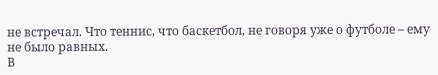не встречал. Что теннис, что баскетбол, не говоря уже о футболе – ему не было равных.
В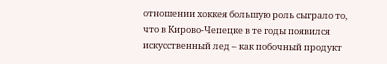отношении хоккея большую роль сыграло то, что в Кирово-Чепецке в те годы появился искусственный лед – как побочный продукт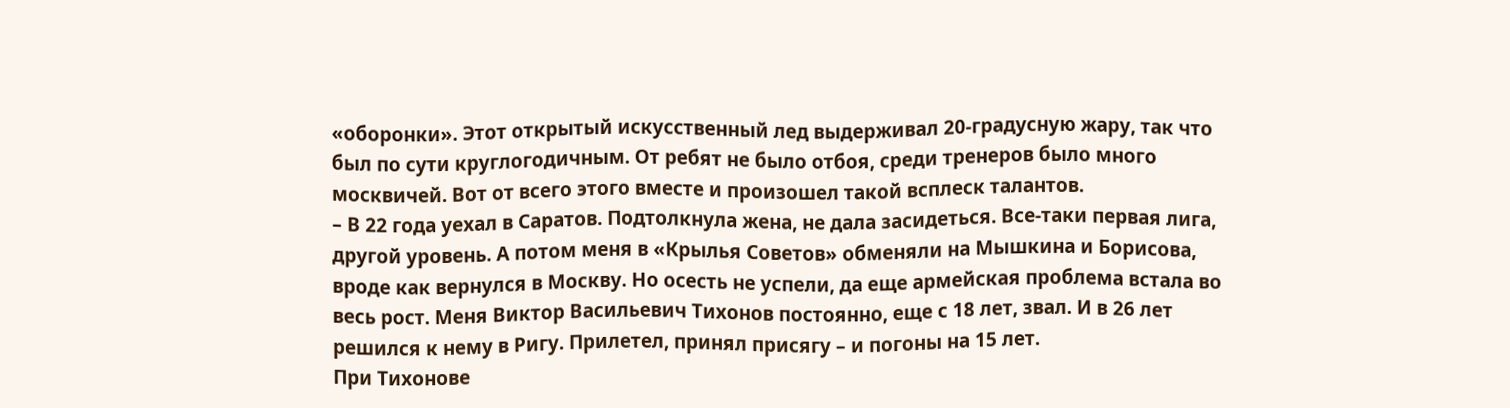«оборонки». Этот открытый искусственный лед выдерживал 20-градусную жару, так что был по сути круглогодичным. От ребят не было отбоя, среди тренеров было много москвичей. Вот от всего этого вместе и произошел такой всплеск талантов.
– В 22 года уехал в Саратов. Подтолкнула жена, не дала засидеться. Все-таки первая лига, другой уровень. А потом меня в «Крылья Советов» обменяли на Мышкина и Борисова, вроде как вернулся в Москву. Но осесть не успели, да еще армейская проблема встала во весь рост. Меня Виктор Васильевич Тихонов постоянно, еще с 18 лет, звал. И в 26 лет решился к нему в Ригу. Прилетел, принял присягу – и погоны на 15 лет.
При Тихонове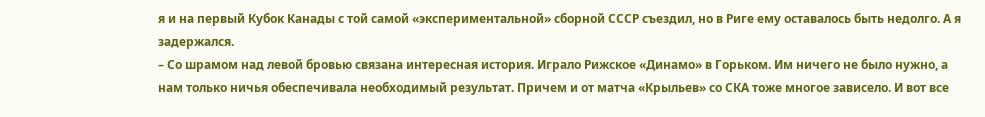я и на первый Кубок Канады с той самой «экспериментальной» сборной СССР съездил, но в Риге ему оставалось быть недолго. А я задержался.
– Со шрамом над левой бровью связана интересная история. Играло Рижское «Динамо» в Горьком. Им ничего не было нужно, а нам только ничья обеспечивала необходимый результат. Причем и от матча «Крыльев» со СКА тоже многое зависело. И вот все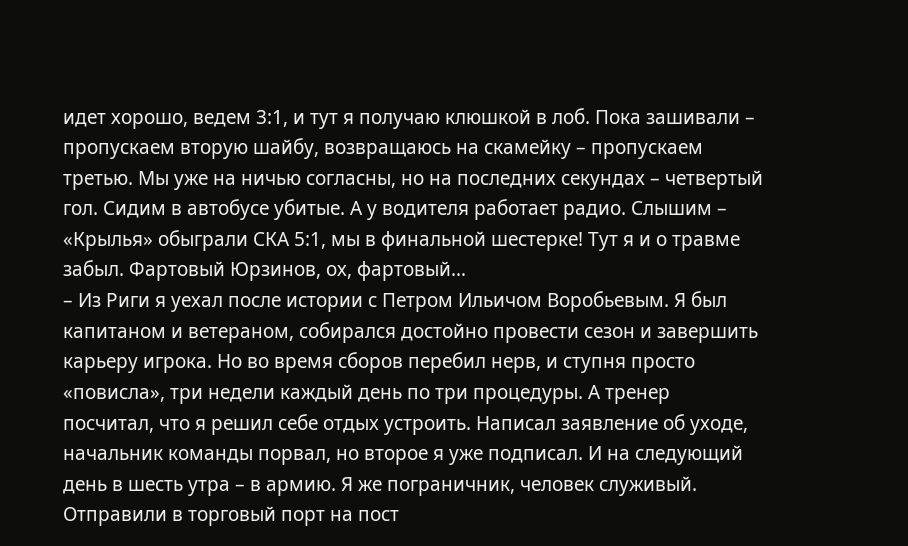идет хорошо, ведем 3:1, и тут я получаю клюшкой в лоб. Пока зашивали – пропускаем вторую шайбу, возвращаюсь на скамейку – пропускаем третью. Мы уже на ничью согласны, но на последних секундах – четвертый гол. Сидим в автобусе убитые. А у водителя работает радио. Слышим – «Крылья» обыграли СКА 5:1, мы в финальной шестерке! Тут я и о травме забыл. Фартовый Юрзинов, ох, фартовый…
– Из Риги я уехал после истории с Петром Ильичом Воробьевым. Я был капитаном и ветераном, собирался достойно провести сезон и завершить карьеру игрока. Но во время сборов перебил нерв, и ступня просто «повисла», три недели каждый день по три процедуры. А тренер посчитал, что я решил себе отдых устроить. Написал заявление об уходе, начальник команды порвал, но второе я уже подписал. И на следующий день в шесть утра – в армию. Я же пограничник, человек служивый. Отправили в торговый порт на пост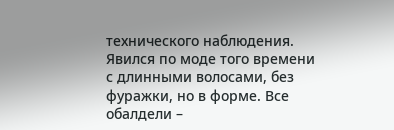технического наблюдения. Явился по моде того времени с длинными волосами, без фуражки, но в форме. Все обалдели –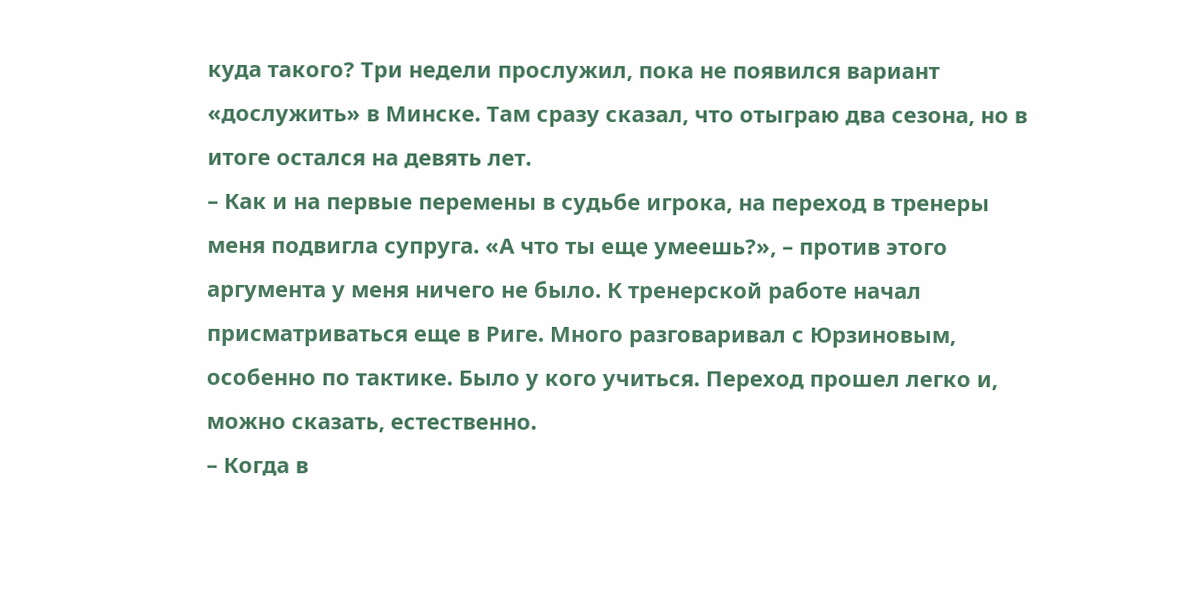куда такого? Три недели прослужил, пока не появился вариант «дослужить» в Минске. Там сразу сказал, что отыграю два сезона, но в итоге остался на девять лет.
– Как и на первые перемены в судьбе игрока, на переход в тренеры меня подвигла супруга. «А что ты еще умеешь?», – против этого аргумента у меня ничего не было. К тренерской работе начал присматриваться еще в Риге. Много разговаривал с Юрзиновым, особенно по тактике. Было у кого учиться. Переход прошел легко и, можно сказать, естественно.
– Когда в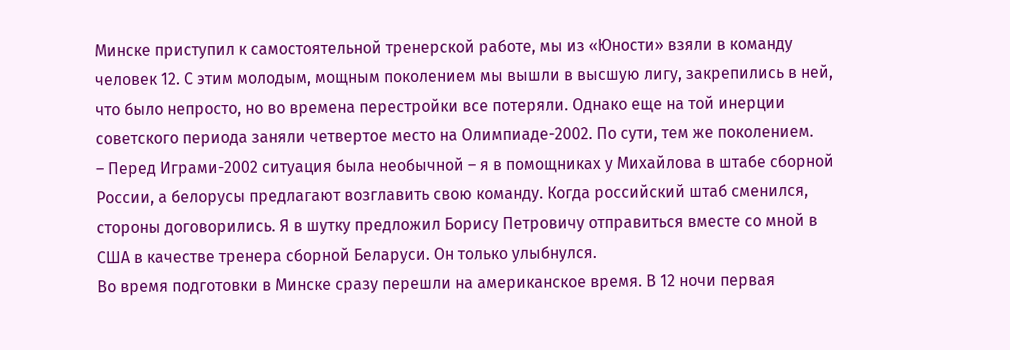Минске приступил к самостоятельной тренерской работе, мы из «Юности» взяли в команду человек 12. С этим молодым, мощным поколением мы вышли в высшую лигу, закрепились в ней, что было непросто, но во времена перестройки все потеряли. Однако еще на той инерции советского периода заняли четвертое место на Олимпиаде-2002. По сути, тем же поколением.
– Перед Играми-2002 ситуация была необычной – я в помощниках у Михайлова в штабе сборной России, а белорусы предлагают возглавить свою команду. Когда российский штаб сменился, стороны договорились. Я в шутку предложил Борису Петровичу отправиться вместе со мной в США в качестве тренера сборной Беларуси. Он только улыбнулся.
Во время подготовки в Минске сразу перешли на американское время. В 12 ночи первая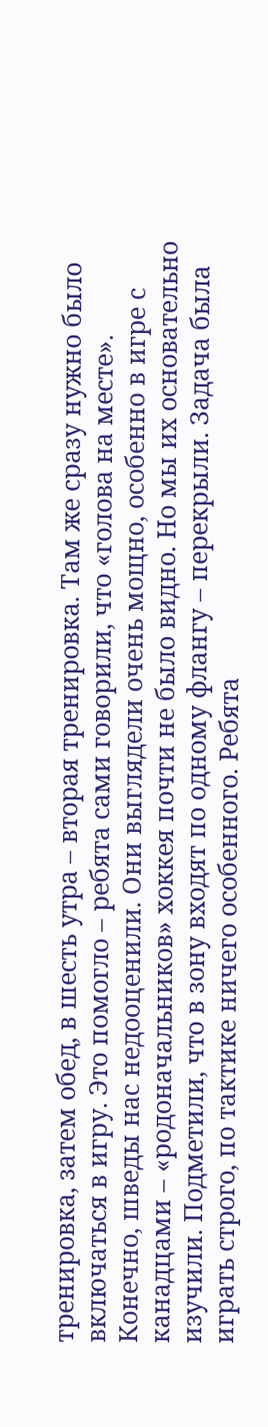тренировка, затем обед, в шесть утра – вторая тренировка. Там же сразу нужно было включаться в игру. Это помогло – ребята сами говорили, что «голова на месте».
Конечно, шведы нас недооценили. Они выглядели очень мощно, особенно в игре с канадцами – «родоначальников» хоккея почти не было видно. Но мы их основательно изучили. Подметили, что в зону входят по одному флангу – перекрыли. Задача была играть строго, по тактике ничего особенного. Ребята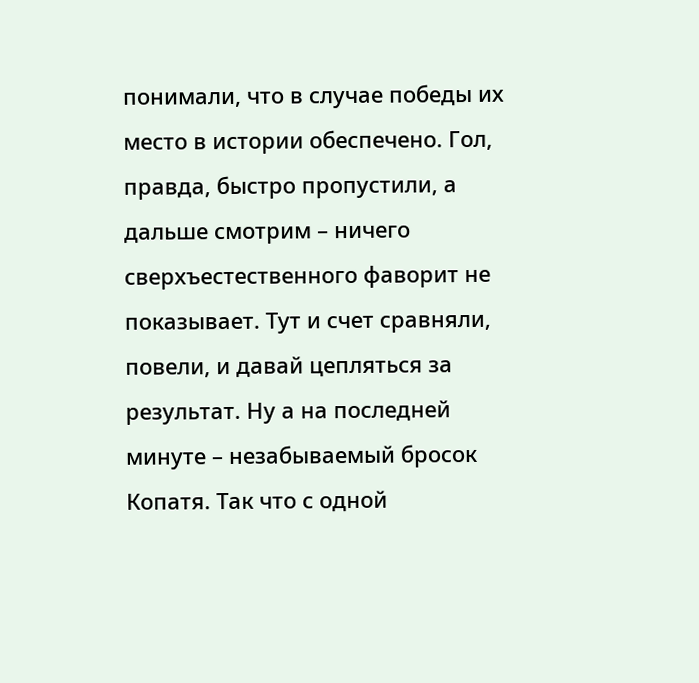понимали, что в случае победы их место в истории обеспечено. Гол, правда, быстро пропустили, а дальше смотрим – ничего сверхъестественного фаворит не показывает. Тут и счет сравняли, повели, и давай цепляться за результат. Ну а на последней минуте – незабываемый бросок Копатя. Так что с одной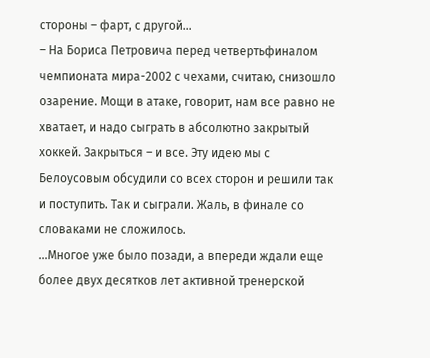стороны – фарт, с другой…
– На Бориса Петровича перед четвертьфиналом чемпионата мира-2002 с чехами, считаю, снизошло озарение. Мощи в атаке, говорит, нам все равно не хватает, и надо сыграть в абсолютно закрытый хоккей. Закрыться – и все. Эту идею мы с Белоусовым обсудили со всех сторон и решили так и поступить. Так и сыграли. Жаль, в финале со словаками не сложилось.
…Многое уже было позади, а впереди ждали еще более двух десятков лет активной тренерской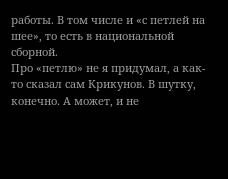работы. В том числе и «с петлей на шее», то есть в национальной сборной.
Про «петлю» не я придумал, а как-то сказал сам Крикунов. В шутку, конечно. А может, и не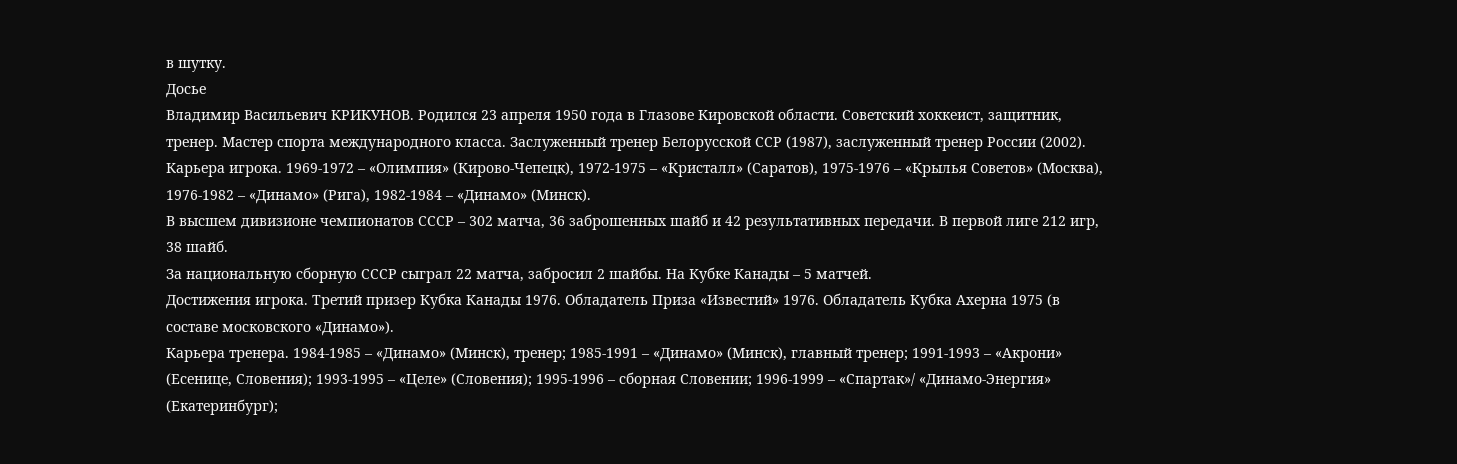в шутку.
Досье
Владимир Васильевич КРИКУНОВ. Родился 23 апреля 1950 года в Глазове Кировской области. Советский хоккеист, защитник, тренер. Мастер спорта международного класса. Заслуженный тренер Белорусской ССР (1987), заслуженный тренер России (2002).
Карьера игрока. 1969-1972 – «Олимпия» (Кирово-Чепецк), 1972-1975 – «Кристалл» (Саратов), 1975-1976 – «Крылья Советов» (Москва), 1976-1982 – «Динамо» (Рига), 1982-1984 – «Динамо» (Минск).
В высшем дивизионе чемпионатов СССР – 302 матча, 36 заброшенных шайб и 42 результативных передачи. В первой лиге 212 игр, 38 шайб.
За национальную сборную СССР сыграл 22 матча, забросил 2 шайбы. На Кубке Канады – 5 матчей.
Достижения игрока. Третий призер Кубка Канады 1976. Обладатель Приза «Известий» 1976. Обладатель Кубка Ахерна 1975 (в составе московского «Динамо»).
Карьера тренера. 1984-1985 – «Динамо» (Минск), тренер; 1985-1991 – «Динамо» (Минск), главный тренер; 1991-1993 – «Акрони» (Есенице, Словения); 1993-1995 – «Целе» (Словения); 1995-1996 – сборная Словении; 1996-1999 – «Спартак»/ «Динамо-Энергия» (Екатеринбург);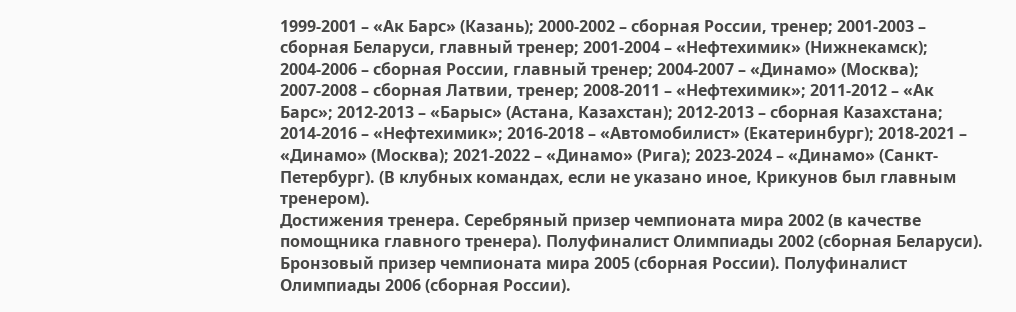1999-2001 – «Ак Барс» (Казань); 2000-2002 – сборная России, тренер; 2001-2003 – сборная Беларуси, главный тренер; 2001-2004 – «Нефтехимик» (Нижнекамск); 2004-2006 – сборная России, главный тренер; 2004-2007 – «Динамо» (Москва); 2007-2008 – сборная Латвии, тренер; 2008-2011 – «Нефтехимик»; 2011-2012 – «Ак Барс»; 2012-2013 – «Барыс» (Астана, Казахстан); 2012-2013 – сборная Казахстана; 2014-2016 – «Нефтехимик»; 2016-2018 – «Автомобилист» (Екатеринбург); 2018-2021 – «Динамо» (Москва); 2021-2022 – «Динамо» (Рига); 2023-2024 – «Динамо» (Санкт-Петербург). (В клубных командах, если не указано иное, Крикунов был главным тренером).
Достижения тренера. Серебряный призер чемпионата мира 2002 (в качестве помощника главного тренера). Полуфиналист Олимпиады 2002 (сборная Беларуси). Бронзовый призер чемпионата мира 2005 (сборная России). Полуфиналист Олимпиады 2006 (сборная России).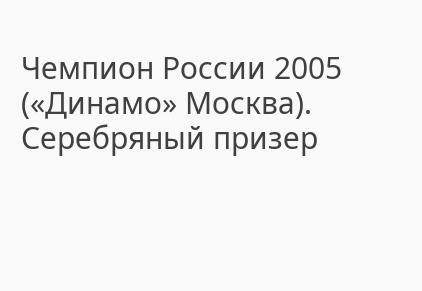Чемпион России 2005 («Динамо» Москва). Серебряный призер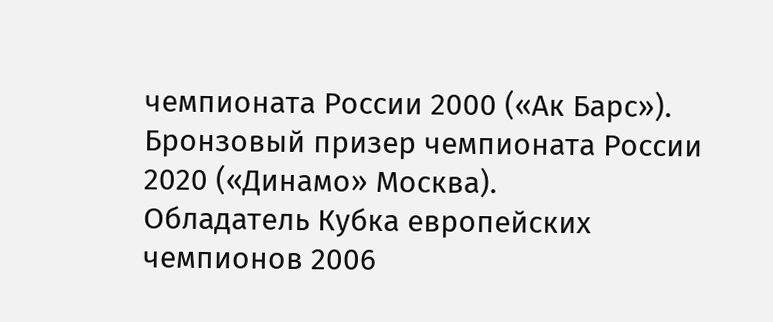чемпионата России 2000 («Ак Барс»). Бронзовый призер чемпионата России 2020 («Динамо» Москва).
Обладатель Кубка европейских чемпионов 2006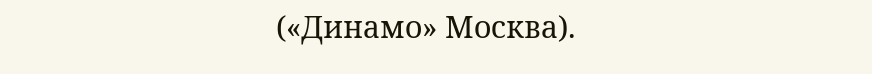(«Динамо» Москва).